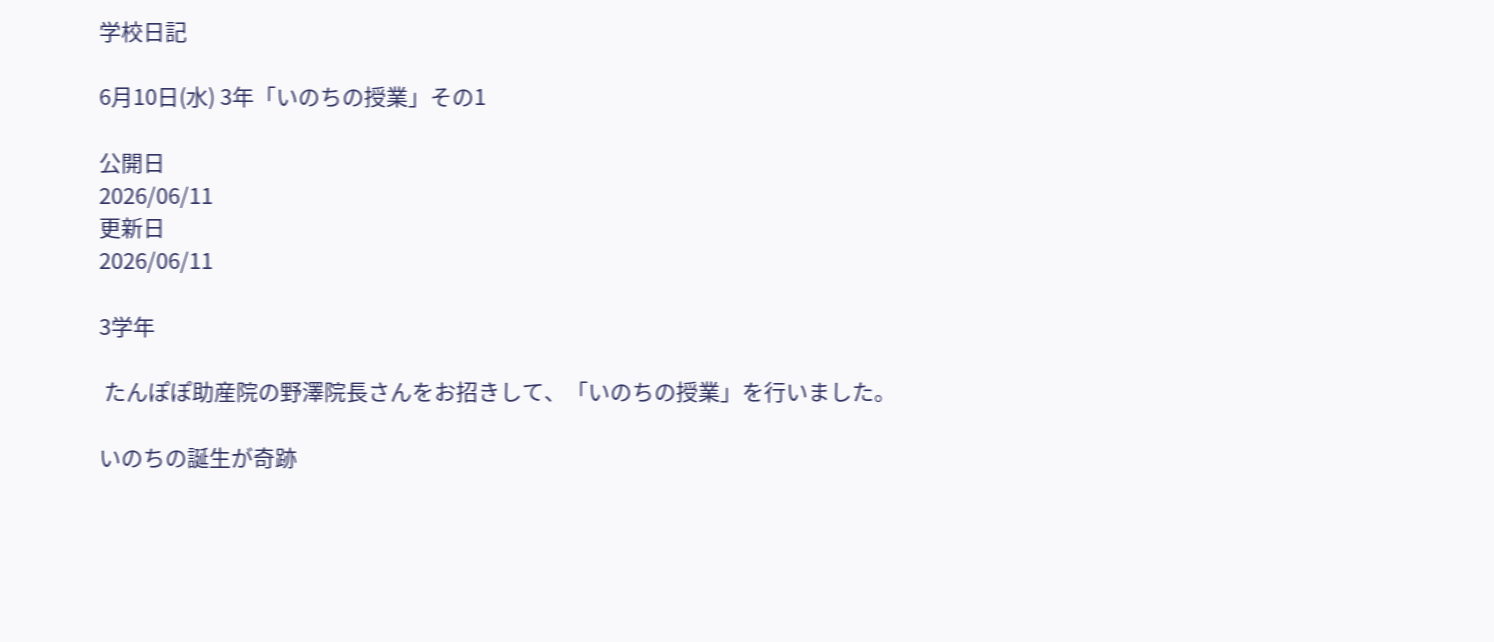学校日記

6月10日(水) 3年「いのちの授業」その1

公開日
2026/06/11
更新日
2026/06/11

3学年

 たんぽぽ助産院の野澤院長さんをお招きして、「いのちの授業」を行いました。

いのちの誕生が奇跡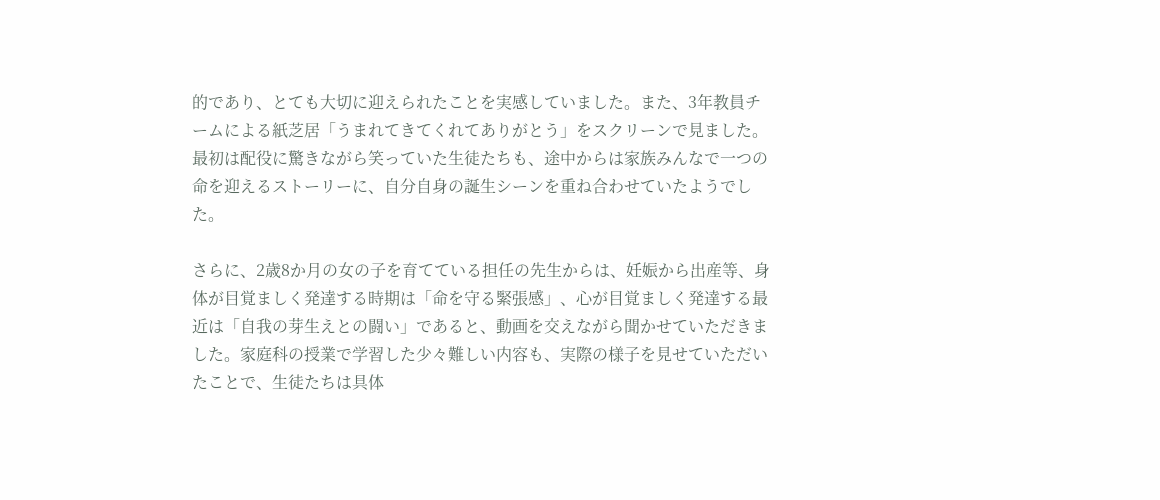的であり、とても大切に迎えられたことを実感していました。また、3年教員チームによる紙芝居「うまれてきてくれてありがとう」をスクリーンで見ました。最初は配役に驚きながら笑っていた生徒たちも、途中からは家族みんなで一つの命を迎えるストーリーに、自分自身の誕生シーンを重ね合わせていたようでした。

さらに、2歳8か月の女の子を育てている担任の先生からは、妊娠から出産等、身体が目覚ましく発達する時期は「命を守る緊張感」、心が目覚ましく発達する最近は「自我の芽生えとの闘い」であると、動画を交えながら聞かせていただきました。家庭科の授業で学習した少々難しい内容も、実際の様子を見せていただいたことで、生徒たちは具体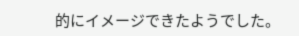的にイメージできたようでした。